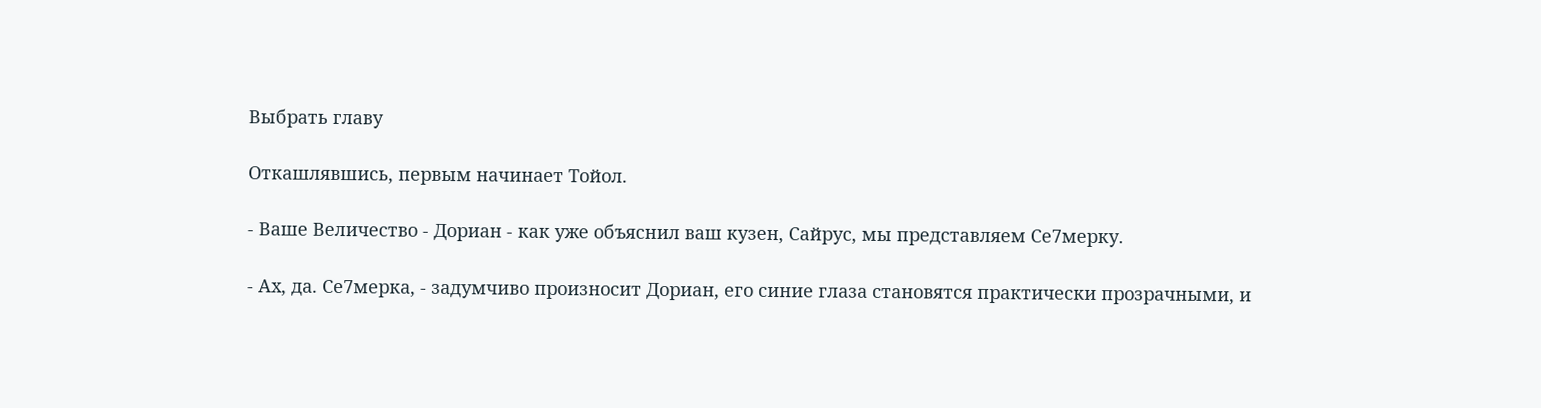Выбрать главу

Откашлявшись, первым начинает Тойол.

- Ваше Величество - Дориан - как уже объяснил ваш кузен, Сайрус, мы представляем Се7мерку.

- Ах, да. Се7мерка, - задумчиво произносит Дориан, его синие глаза становятся практически прозрачными, и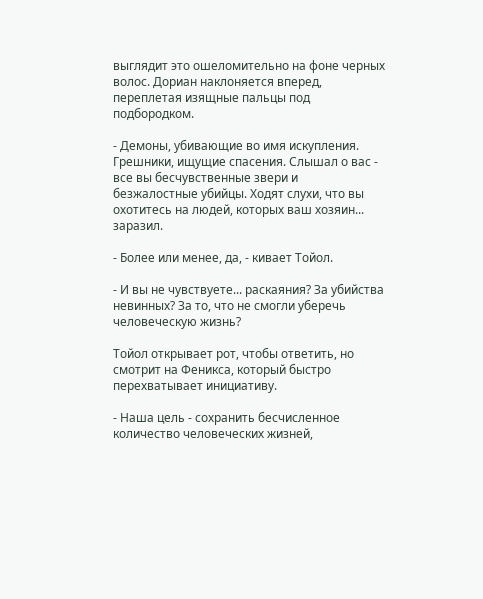выглядит это ошеломительно на фоне черных волос. Дориан наклоняется вперед, переплетая изящные пальцы под подбородком.

- Демоны, убивающие во имя искупления. Грешники, ищущие спасения. Слышал о вас - все вы бесчувственные звери и безжалостные убийцы. Ходят слухи, что вы охотитесь на людей, которых ваш хозяин... заразил.

- Более или менее, да, - кивает Тойол.

- И вы не чувствуете... раскаяния? За убийства невинных? За то, что не смогли уберечь человеческую жизнь?

Тойол открывает рот, чтобы ответить, но смотрит на Феникса, который быстро перехватывает инициативу.

- Наша цель - сохранить бесчисленное количество человеческих жизней,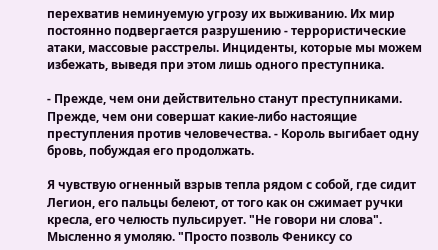перехватив неминуемую угрозу их выживанию. Их мир постоянно подвергается разрушению - террористические атаки, массовые расстрелы. Инциденты, которые мы можем избежать, выведя при этом лишь одного преступника.

- Прежде, чем они действительно станут преступниками. Прежде, чем они совершат какие-либо настоящие преступления против человечества. - Король выгибает одну бровь, побуждая его продолжать.

Я чувствую огненный взрыв тепла рядом с собой, где сидит Легион, его пальцы белеют, от того как он сжимает ручки кресла, его челюсть пульсирует. "Не говори ни слова". Мысленно я умоляю. "Просто позволь Фениксу со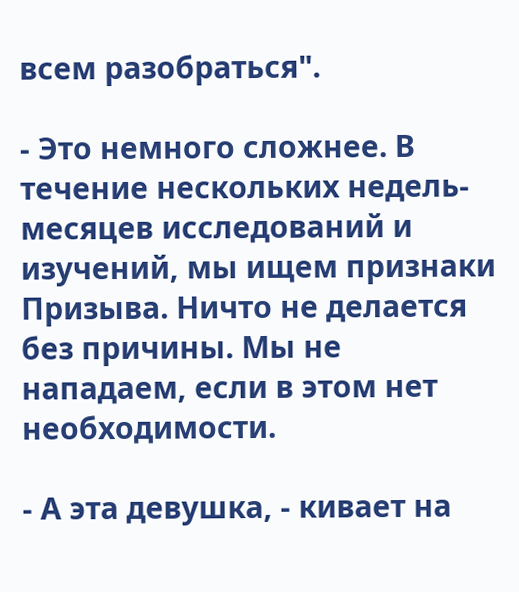всем разобраться".

- Это немного сложнее. В течение нескольких недель-месяцев исследований и изучений, мы ищем признаки Призыва. Ничто не делается без причины. Мы не нападаем, если в этом нет необходимости.

- А эта девушка, - кивает на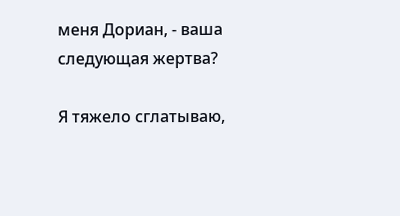меня Дориан, - ваша следующая жертва?

Я тяжело сглатываю,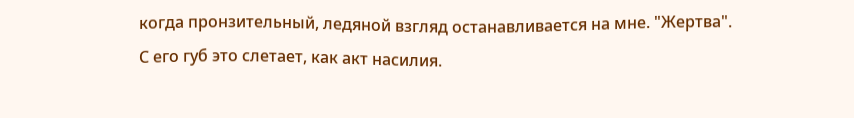когда пронзительный, ледяной взгляд останавливается на мне. "Жертва". С его губ это слетает, как акт насилия.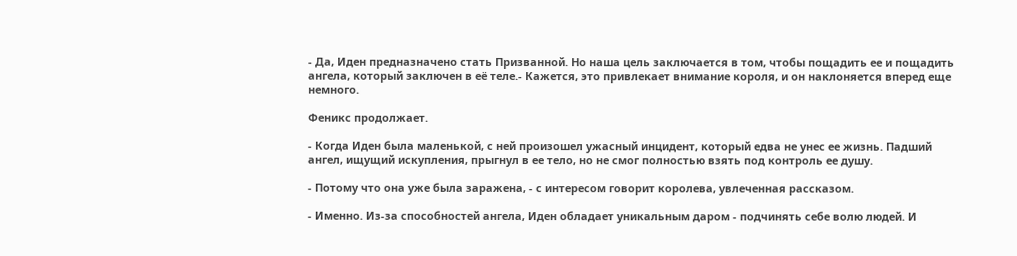- Да, Иден предназначено стать Призванной. Но наша цель заключается в том, чтобы пощадить ее и пощадить ангела, который заключен в её теле.- Кажется, это привлекает внимание короля, и он наклоняется вперед еще немного.

Феникс продолжает.

- Когда Иден была маленькой, с ней произошел ужасный инцидент, который едва не унес ее жизнь. Падший ангел, ищущий искупления, прыгнул в ее тело, но не смог полностью взять под контроль ее душу.

- Потому что она уже была заражена, - с интересом говорит королева, увлеченная рассказом.

- Именно. Из-за способностей ангела, Иден обладает уникальным даром - подчинять себе волю людей. И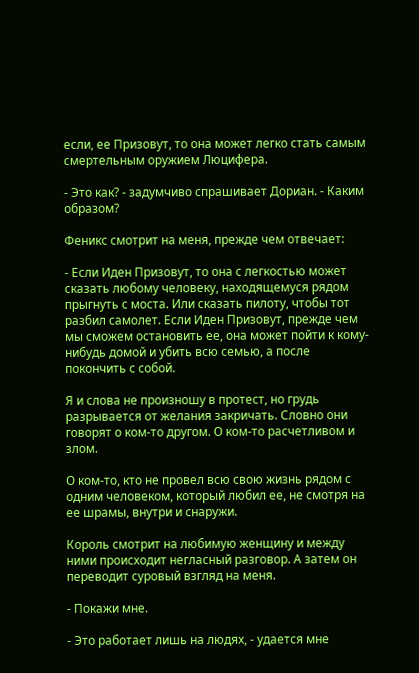если, ее Призовут, то она может легко стать самым смертельным оружием Люцифера.

- Это как? - задумчиво спрашивает Дориан. - Каким образом?

Феникс смотрит на меня, прежде чем отвечает:

- Если Иден Призовут, то она с легкостью может сказать любому человеку, находящемуся рядом прыгнуть с моста. Или сказать пилоту, чтобы тот разбил самолет. Если Иден Призовут, прежде чем мы сможем остановить ее, она может пойти к кому-нибудь домой и убить всю семью, а после покончить с собой.

Я и слова не произношу в протест, но грудь разрывается от желания закричать. Словно они говорят о ком-то другом. О ком-то расчетливом и злом.

О ком-то, кто не провел всю свою жизнь рядом с одним человеком, который любил ее, не смотря на ее шрамы, внутри и снаружи.

Король смотрит на любимую женщину и между ними происходит негласный разговор. А затем он переводит суровый взгляд на меня.

- Покажи мне.

- Это работает лишь на людях, - удается мне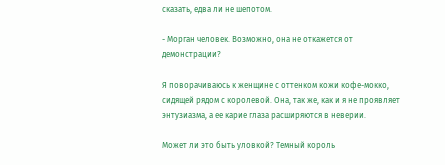сказать, едва ли не шепотом.

- Морган человек. Возможно, она не откажется от демонстрации?

Я поворачиваюсь к женщине с оттенком кожи кофе-мокко, сидящей рядом с королевой. Она, так же, как и я не проявляет энтузиазма, а ее карие глаза расширяются в неверии.

Может ли это быть уловкой? Темный король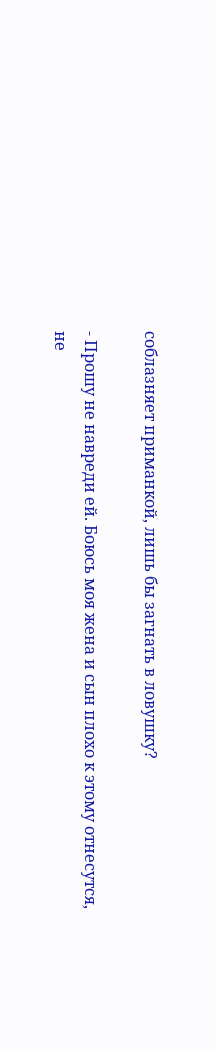соблазняет приманкой, лишь бы загнать в ловушку?

- Прошу не навреди ей. Боюсь моя жена и сын плохо к этому отнесутся, не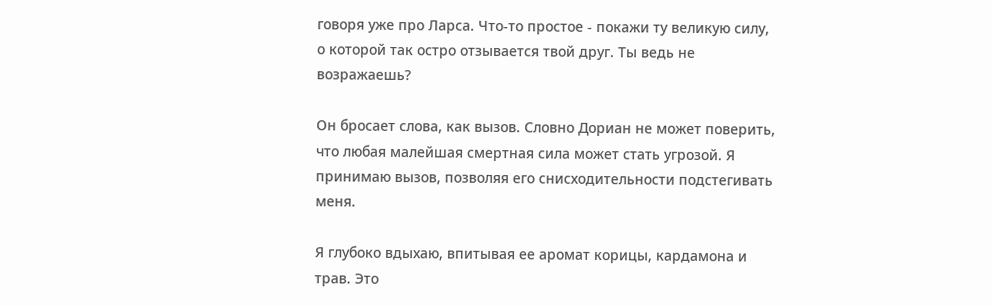говоря уже про Ларса. Что-то простое - покажи ту великую силу, о которой так остро отзывается твой друг. Ты ведь не возражаешь?

Он бросает слова, как вызов. Словно Дориан не может поверить, что любая малейшая смертная сила может стать угрозой. Я принимаю вызов, позволяя его снисходительности подстегивать меня.

Я глубоко вдыхаю, впитывая ее аромат корицы, кардамона и трав. Это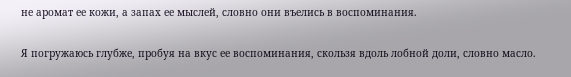не аромат ее кожи, а запах ее мыслей, словно они въелись в воспоминания.

Я погружаюсь глубже, пробуя на вкус ее воспоминания, скользя вдоль лобной доли, словно масло.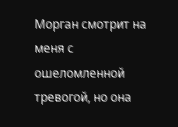Морган смотрит на меня с ошеломленной тревогой, но она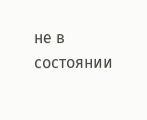не в состоянии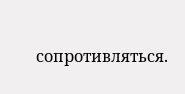сопротивляться.